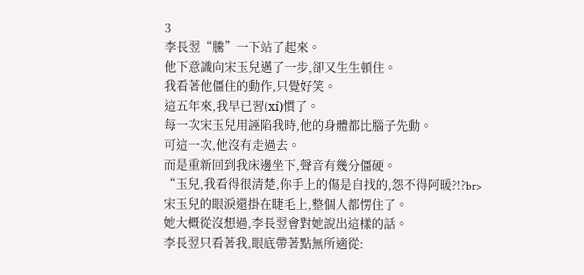3
李長翌“騰”一下站了起來。
他下意識向宋玉兒邁了一步,卻又生生頓住。
我看著他僵住的動作,只覺好笑。
這五年來,我早已習(xí)慣了。
每一次宋玉兒用誣陷我時,他的身體都比腦子先動。
可這一次,他沒有走過去。
而是重新回到我床邊坐下,聲音有幾分僵硬。
“玉兒,我看得很清楚,你手上的傷是自找的,怨不得阿暖?!?br>
宋玉兒的眼淚還掛在睫毛上,整個人都愣住了。
她大概從沒想過,李長翌會對她說出這樣的話。
李長翌只看著我,眼底帶著點無所適從: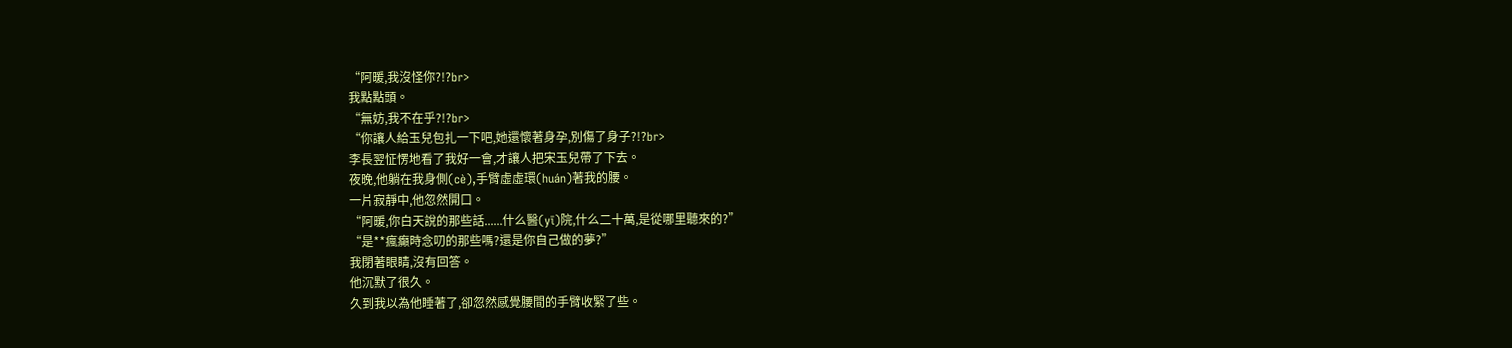“阿暖,我沒怪你?!?br>
我點點頭。
“無妨,我不在乎?!?br>
“你讓人給玉兒包扎一下吧,她還懷著身孕,別傷了身子?!?br>
李長翌怔愣地看了我好一會,才讓人把宋玉兒帶了下去。
夜晚,他躺在我身側(cè),手臂虛虛環(huán)著我的腰。
一片寂靜中,他忽然開口。
“阿暖,你白天說的那些話......什么醫(yī)院,什么二十萬,是從哪里聽來的?”
“是**瘋癲時念叨的那些嗎?還是你自己做的夢?”
我閉著眼睛,沒有回答。
他沉默了很久。
久到我以為他睡著了,卻忽然感覺腰間的手臂收緊了些。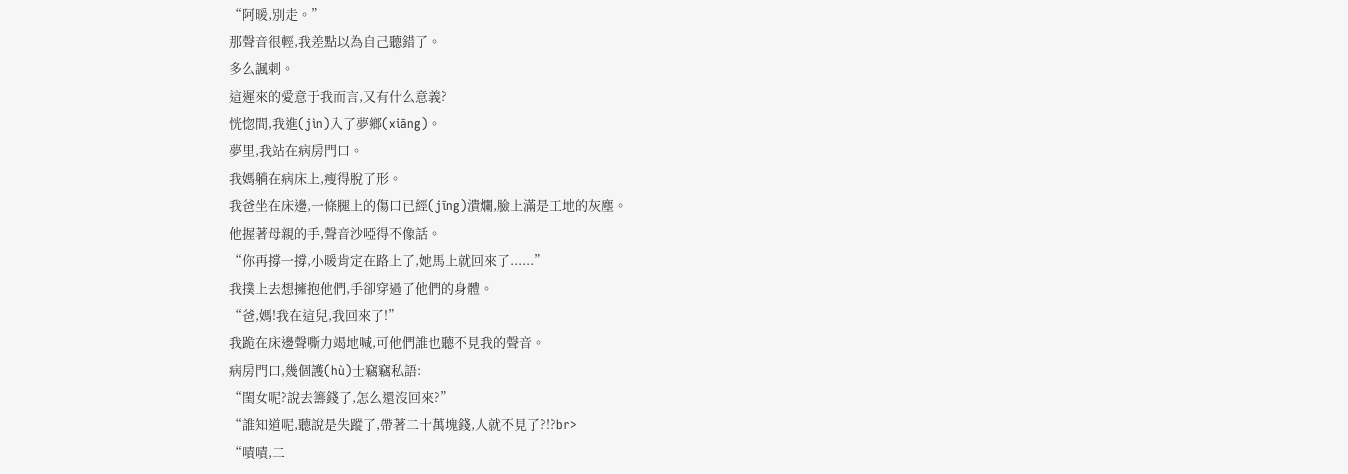“阿暖,別走。”
那聲音很輕,我差點以為自己聽錯了。
多么諷刺。
這遲來的愛意于我而言,又有什么意義?
恍惚間,我進(jìn)入了夢鄉(xiāng)。
夢里,我站在病房門口。
我媽躺在病床上,瘦得脫了形。
我爸坐在床邊,一條腿上的傷口已經(jīng)潰爛,臉上滿是工地的灰塵。
他握著母親的手,聲音沙啞得不像話。
“你再撐一撐,小暖肯定在路上了,她馬上就回來了......”
我撲上去想擁抱他們,手卻穿過了他們的身體。
“爸,媽!我在這兒,我回來了!”
我跪在床邊聲嘶力竭地喊,可他們誰也聽不見我的聲音。
病房門口,幾個護(hù)士竊竊私語:
“閨女呢?說去籌錢了,怎么還沒回來?”
“誰知道呢,聽說是失蹤了,帶著二十萬塊錢,人就不見了?!?br>
“嘖嘖,二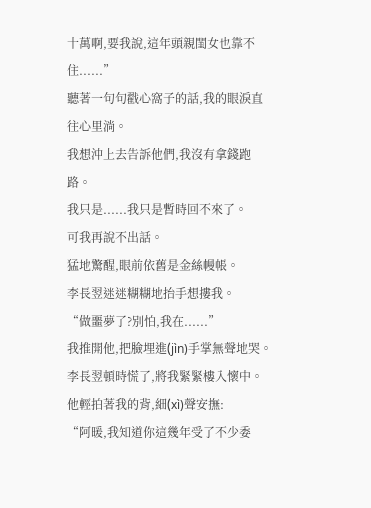十萬啊,要我說,這年頭親閨女也靠不住......”
聽著一句句戳心窩子的話,我的眼淚直往心里淌。
我想沖上去告訴他們,我沒有拿錢跑路。
我只是......我只是暫時回不來了。
可我再說不出話。
猛地驚醒,眼前依舊是金絲幔帳。
李長翌迷迷糊糊地抬手想摟我。
“做噩夢了?別怕,我在......”
我推開他,把臉埋進(jìn)手掌無聲地哭。
李長翌頓時慌了,將我緊緊樓入懷中。
他輕拍著我的背,細(xì)聲安撫:
“阿暖,我知道你這幾年受了不少委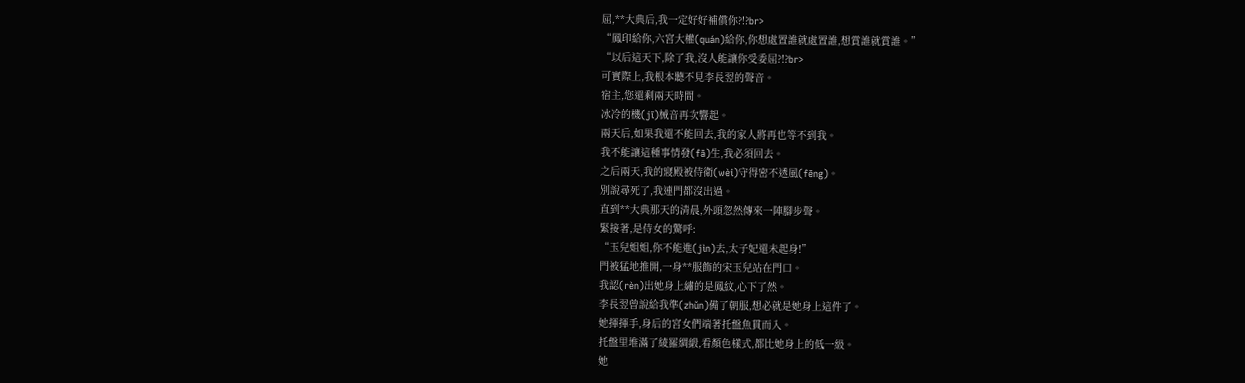屈,**大典后,我一定好好補償你?!?br>
“鳳印給你,六宮大權(quán)給你,你想處置誰就處置誰,想賞誰就賞誰。”
“以后這天下,除了我,沒人能讓你受委屈?!?br>
可實際上,我根本聽不見李長翌的聲音。
宿主,您還剩兩天時間。
冰冷的機(jī)械音再次響起。
兩天后,如果我還不能回去,我的家人將再也等不到我。
我不能讓這種事情發(fā)生,我必須回去。
之后兩天,我的寢殿被侍衛(wèi)守得密不透風(fēng)。
別說尋死了,我連門都沒出過。
直到**大典那天的清晨,外頭忽然傳來一陣腳步聲。
緊接著,是侍女的驚呼:
“玉兒姐姐,你不能進(jìn)去,太子妃還未起身!”
門被猛地推開,一身**服飾的宋玉兒站在門口。
我認(rèn)出她身上繡的是鳳紋,心下了然。
李長翌曾說給我準(zhǔn)備了朝服,想必就是她身上這件了。
她揮揮手,身后的宮女們端著托盤魚貫而入。
托盤里堆滿了綾羅綢緞,看顏色樣式,都比她身上的低一級。
她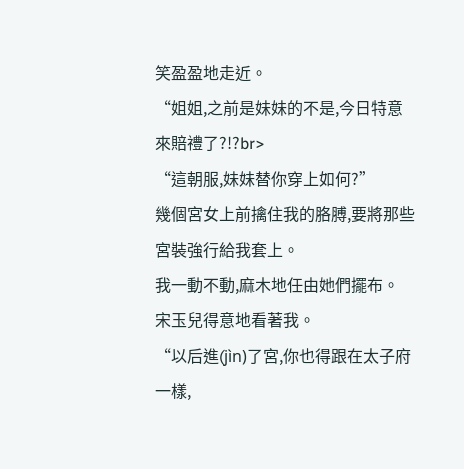笑盈盈地走近。
“姐姐,之前是妹妹的不是,今日特意來賠禮了?!?br>
“這朝服,妹妹替你穿上如何?”
幾個宮女上前擒住我的胳膊,要將那些宮裝強行給我套上。
我一動不動,麻木地任由她們擺布。
宋玉兒得意地看著我。
“以后進(jìn)了宮,你也得跟在太子府一樣,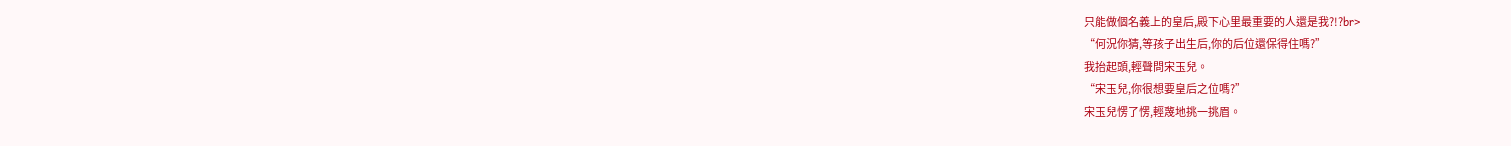只能做個名義上的皇后,殿下心里最重要的人還是我?!?br>
“何況你猜,等孩子出生后,你的后位還保得住嗎?”
我抬起頭,輕聲問宋玉兒。
“宋玉兒,你很想要皇后之位嗎?”
宋玉兒愣了愣,輕蔑地挑一挑眉。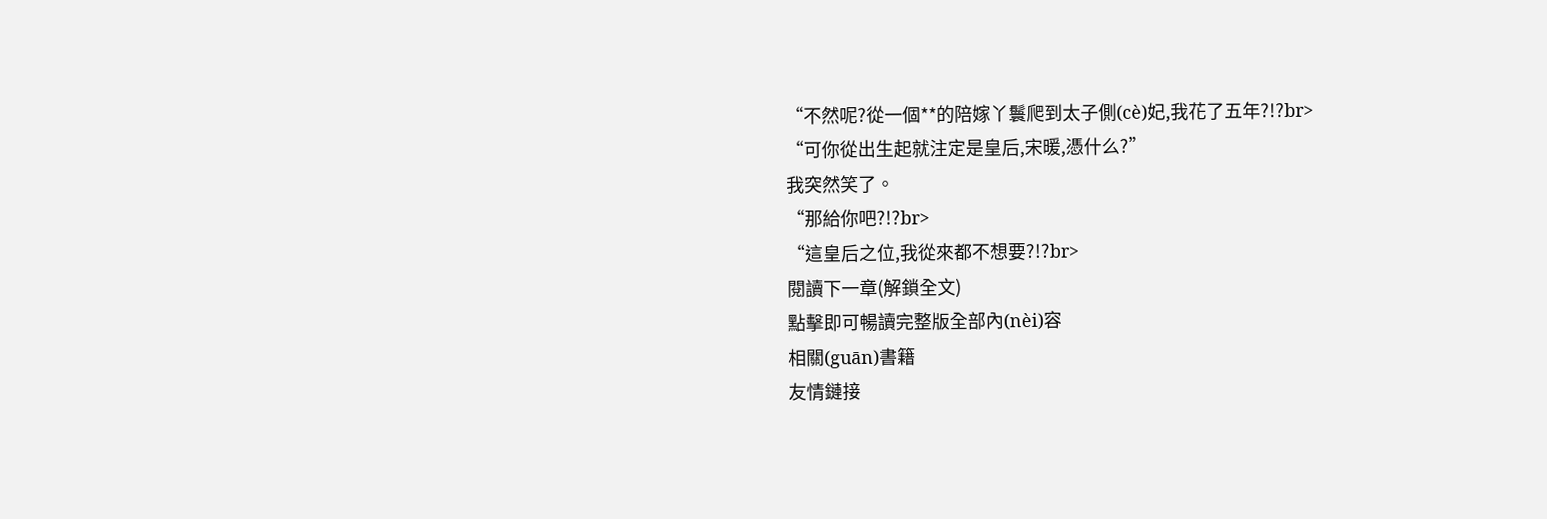“不然呢?從一個**的陪嫁丫鬟爬到太子側(cè)妃,我花了五年?!?br>
“可你從出生起就注定是皇后,宋暖,憑什么?”
我突然笑了。
“那給你吧?!?br>
“這皇后之位,我從來都不想要?!?br>
閱讀下一章(解鎖全文)
點擊即可暢讀完整版全部內(nèi)容
相關(guān)書籍
友情鏈接